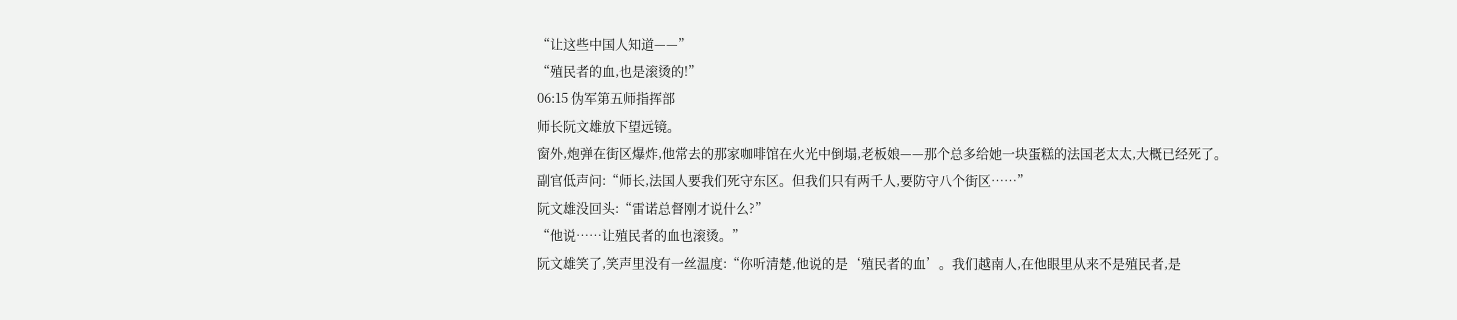“让这些中国人知道——”
“殖民者的血,也是滚烫的!”
06:15 伪军第五师指挥部
师长阮文雄放下望远镜。
窗外,炮弹在街区爆炸,他常去的那家咖啡馆在火光中倒塌,老板娘——那个总多给她一块蛋糕的法国老太太,大概已经死了。
副官低声问:“师长,法国人要我们死守东区。但我们只有两千人,要防守八个街区……”
阮文雄没回头:“雷诺总督刚才说什么?”
“他说……让殖民者的血也滚烫。”
阮文雄笑了,笑声里没有一丝温度:“你听清楚,他说的是‘殖民者的血’。我们越南人,在他眼里从来不是殖民者,是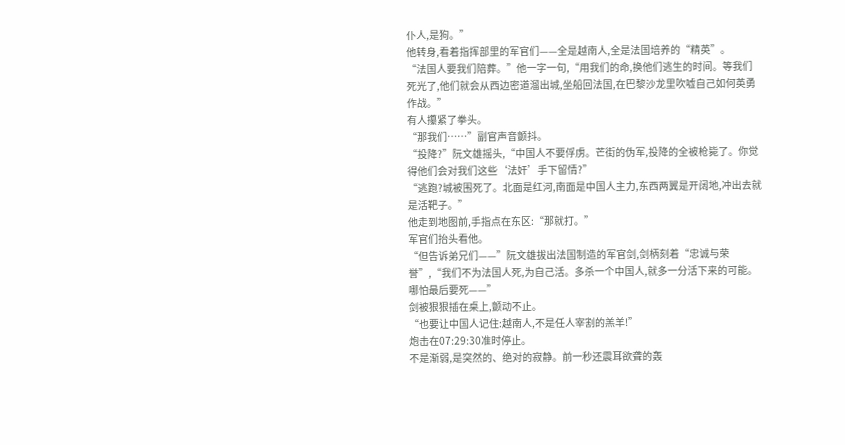仆人,是狗。”
他转身,看着指挥部里的军官们——全是越南人,全是法国培养的“精英”。
“法国人要我们陪葬。”他一字一句,“用我们的命,换他们逃生的时间。等我们死光了,他们就会从西边密道溜出城,坐船回法国,在巴黎沙龙里吹嘘自己如何英勇作战。”
有人攥紧了拳头。
“那我们……”副官声音颤抖。
“投降?”阮文雄摇头,“中国人不要俘虏。芒街的伪军,投降的全被枪毙了。你觉得他们会对我们这些‘法奸’手下留情?”
“逃跑?城被围死了。北面是红河,南面是中国人主力,东西两翼是开阔地,冲出去就是活靶子。”
他走到地图前,手指点在东区:“那就打。”
军官们抬头看他。
“但告诉弟兄们——”阮文雄拔出法国制造的军官剑,剑柄刻着“忠诚与荣誉”,“我们不为法国人死,为自己活。多杀一个中国人,就多一分活下来的可能。哪怕最后要死——”
剑被狠狠插在桌上,颤动不止。
“也要让中国人记住:越南人,不是任人宰割的羔羊!”
炮击在07:29:30准时停止。
不是渐弱,是突然的、绝对的寂静。前一秒还震耳欲聋的轰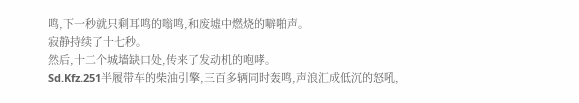鸣,下一秒就只剩耳鸣的嗡鸣,和废墟中燃烧的噼啪声。
寂静持续了十七秒。
然后,十二个城墙缺口处,传来了发动机的咆哮。
Sd.Kfz.251半履带车的柴油引擎,三百多辆同时轰鸣,声浪汇成低沉的怒吼,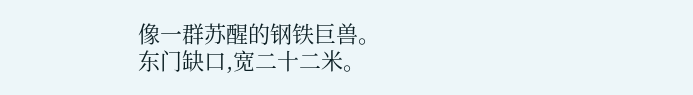像一群苏醒的钢铁巨兽。
东门缺口,宽二十二米。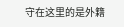守在这里的是外籍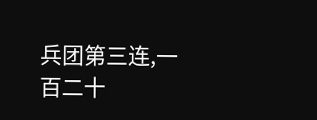兵团第三连,一百二十